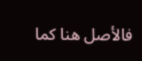فالأصل هنا كما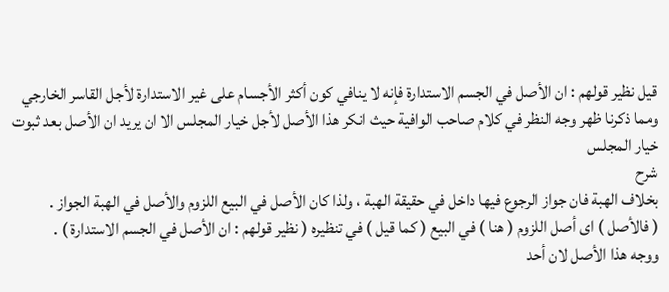قيل نظير قولهم : ان الأصل في الجسم الاستدارة فإنه لا ينافي كون أكثر الأجسام على غير الاستدارة لأجل القاسر الخارجي
ومما ذكرنا ظهر وجه النظر في كلام صاحب الوافية حيث انكر هذا الأصل لأجل خيار المجلس الا ان يريد ان الأصل بعد ثبوت خيار المجلس
شرح
بخلاف الهبة فان جواز الرجوع فيها داخل في حقيقة الهبة ، ولذا كان الأصل في البيع اللزوم والأصل في الهبة الجواز .
( فالأصل ) اى أصل اللزوم ( هنا ) في البيع ( كما قيل ) في تنظيره ( نظير قولهم : ان الأصل في الجسم الاستدارة ) .
ووجه هذا الأصل لان أحد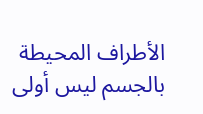الأطراف المحيطة بالجسم ليس أولى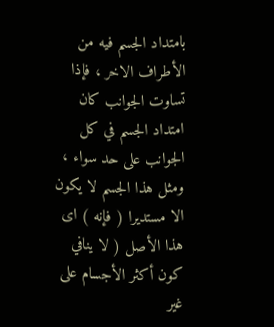بامتداد الجسم فيه من الأطراف الاخر ، فإذا تساوت الجوانب كان امتداد الجسم في كل الجوانب على حد سواء ، ومثل هذا الجسم لا يكون الا مستديرا ( فإنه ) اى هذا الأصل ( لا ينافي كون أكثر الأجسام على غير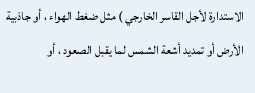الاستدارة لأجل القاسر الخارجي ) مثل ضغط الهواء ، أو جاذبية الأرض أو تمديد أشعة الشمس لما يقبل الصعود ، أو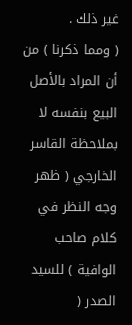غير ذلك .
( ومما ذكرنا ) من أن المراد بالأصل البيع بنفسه لا بملاحظة القاسر الخارجي ( ظهر وجه النظر في كلام صاحب الوافية ) للسيد الصدر (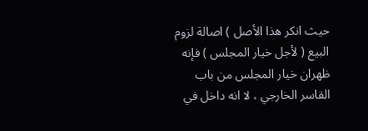حيث انكر هذا الأصل ) اصالة لزوم البيع ( لأجل خيار المجلس ) فإنه ظهران خيار المجلس من باب القاسر الخارجي ، لا انه داخل في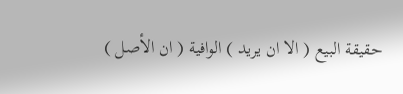حقيقة البيع ( الا ان يريد ) الوافية ( ان الأصل )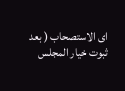اى الاستصحاب ( بعد ثبوت خيار المجلس